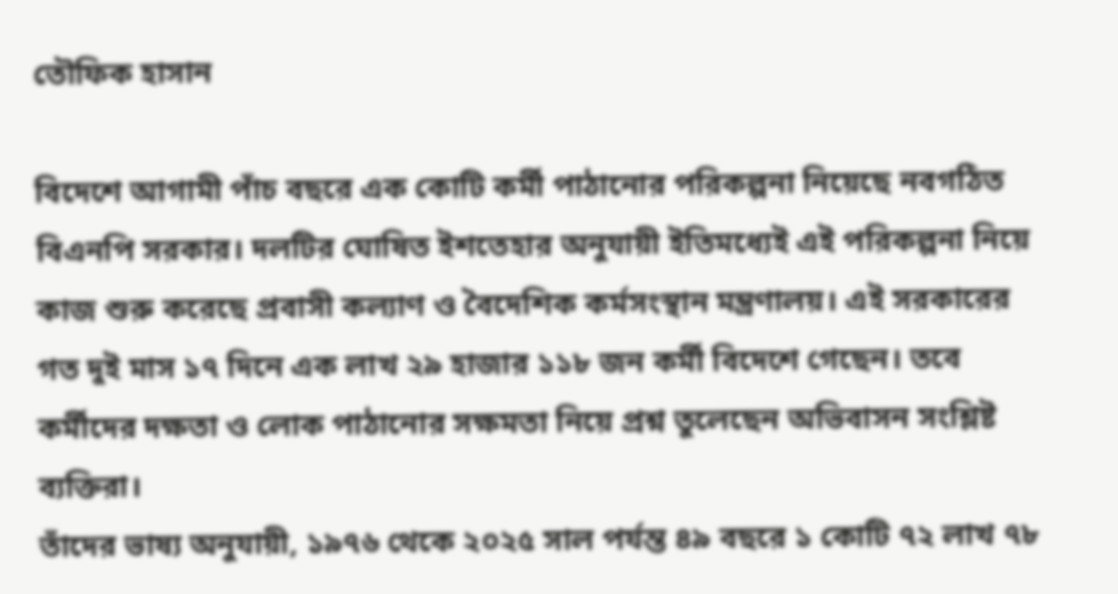তৌফিক হাসান

বিদেশে আগামী পাঁচ বছরে এক কোটি কর্মী পাঠানোর পরিকল্পনা নিয়েছে নবগঠিত বিএনপি সরকার। দলটির ঘোষিত ইশতেহার অনুযায়ী ইতিমধ্যেই এই পরিকল্পনা নিয়ে কাজ শুরু করেছে প্রবাসী কল্যাণ ও বৈদেশিক কর্মসংস্থান মন্ত্রণালয়। এই সরকারের গত দুই মাস ১৭ দিনে এক লাখ ২৯ হাজার ১১৮ জন কর্মী বিদেশে গেছেন। তবে কর্মীদের দক্ষতা ও লোক পাঠানোর সক্ষমতা নিয়ে প্রশ্ন তুলেছেন অভিবাসন সংশ্লিষ্ট ব্যক্তিরা।
তাঁদের ভাষ্য অনুযায়ী, ১৯৭৬ থেকে ২০২৫ সাল পর্যন্ত ৪৯ বছরে ১ কোটি ৭২ লাখ ৭৮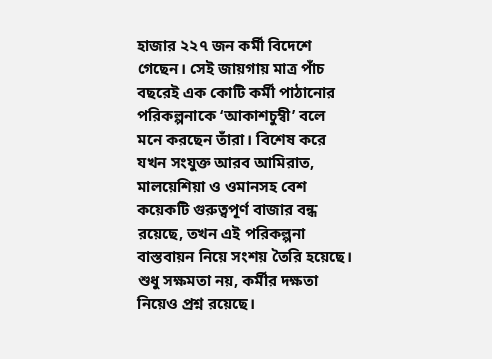হাজার ২২৭ জন কর্মী বিদেশে গেছেন। সেই জায়গায় মাত্র পাঁচ বছরেই এক কোটি কর্মী পাঠানোর পরিকল্পনাকে ‘আকাশচুম্বী’ বলে মনে করছেন তাঁরা। বিশেষ করে যখন সংযুক্ত আরব আমিরাত, মালয়েশিয়া ও ওমানসহ বেশ কয়েকটি গুরুত্বপূর্ণ বাজার বন্ধ রয়েছে, তখন এই পরিকল্পনা বাস্তবায়ন নিয়ে সংশয় তৈরি হয়েছে।
শুধু সক্ষমতা নয়, কর্মীর দক্ষতা নিয়েও প্রশ্ন রয়েছে।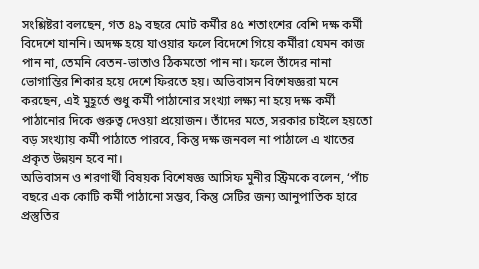সংশ্লিষ্টরা বলছেন, গত ৪৯ বছরে মোট কর্মীর ৪৫ শতাংশের বেশি দক্ষ কর্মী বিদেশে যাননি। অদক্ষ হয়ে যাওয়ার ফলে বিদেশে গিয়ে কর্মীরা যেমন কাজ পান না, তেমনি বেতন-ভাতাও ঠিকমতো পান না। ফলে তাঁদের নানা ভোগান্তির শিকার হয়ে দেশে ফিরতে হয়। অভিবাসন বিশেষজ্ঞরা মনে করছেন, এই মুহূর্তে শুধু কর্মী পাঠানোর সংখ্যা লক্ষ্য না হয়ে দক্ষ কর্মী পাঠানোর দিকে গুরুত্ব দেওয়া প্রয়োজন। তাঁদের মতে, সরকার চাইলে হয়তো বড় সংখ্যায় কর্মী পাঠাতে পারবে, কিন্তু দক্ষ জনবল না পাঠালে এ খাতের প্রকৃত উন্নয়ন হবে না।
অভিবাসন ও শরণার্থী বিষয়ক বিশেষজ্ঞ আসিফ মুনীর স্ট্রিমকে বলেন, ‘পাঁচ বছরে এক কোটি কর্মী পাঠানো সম্ভব, কিন্তু সেটির জন্য আনুপাতিক হারে প্রস্তুতির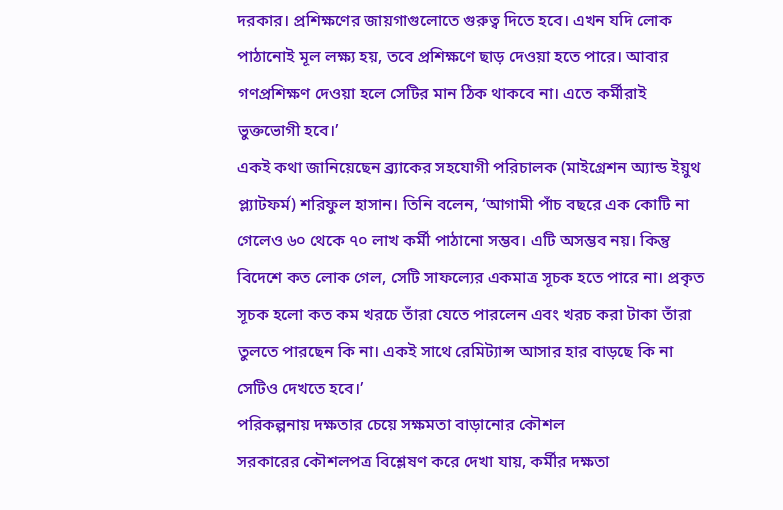দরকার। প্রশিক্ষণের জায়গাগুলোতে গুরুত্ব দিতে হবে। এখন যদি লোক পাঠানোই মূল লক্ষ্য হয়, তবে প্রশিক্ষণে ছাড় দেওয়া হতে পারে। আবার গণপ্রশিক্ষণ দেওয়া হলে সেটির মান ঠিক থাকবে না। এতে কর্মীরাই ভুক্তভোগী হবে।’
একই কথা জানিয়েছেন ব্র্যাকের সহযোগী পরিচালক (মাইগ্রেশন অ্যান্ড ইয়ুথ প্ল্যাটফর্ম) শরিফুল হাসান। তিনি বলেন, ‘আগামী পাঁচ বছরে এক কোটি না গেলেও ৬০ থেকে ৭০ লাখ কর্মী পাঠানো সম্ভব। এটি অসম্ভব নয়। কিন্তু বিদেশে কত লোক গেল, সেটি সাফল্যের একমাত্র সূচক হতে পারে না। প্রকৃত সূচক হলো কত কম খরচে তাঁরা যেতে পারলেন এবং খরচ করা টাকা তাঁরা তুলতে পারছেন কি না। একই সাথে রেমিট্যান্স আসার হার বাড়ছে কি না সেটিও দেখতে হবে।’
পরিকল্পনায় দক্ষতার চেয়ে সক্ষমতা বাড়ানোর কৌশল
সরকারের কৌশলপত্র বিশ্লেষণ করে দেখা যায়, কর্মীর দক্ষতা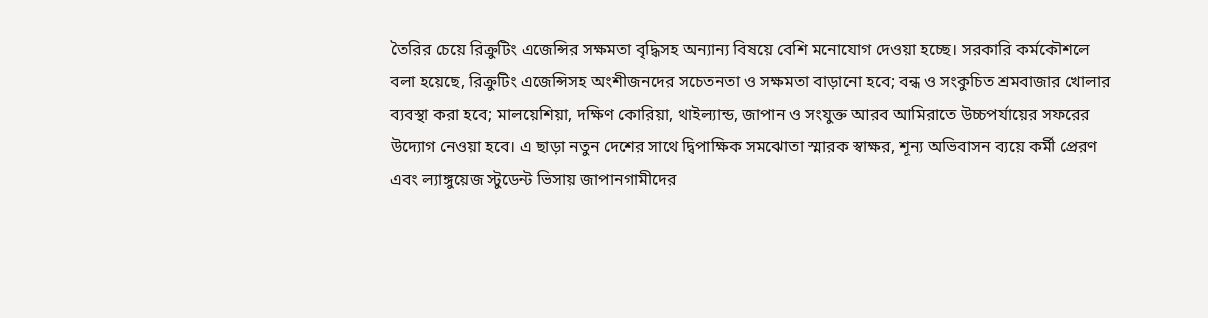তৈরির চেয়ে রিক্রুটিং এজেন্সির সক্ষমতা বৃদ্ধিসহ অন্যান্য বিষয়ে বেশি মনোযোগ দেওয়া হচ্ছে। সরকারি কর্মকৌশলে বলা হয়েছে, রিক্রুটিং এজেন্সিসহ অংশীজনদের সচেতনতা ও সক্ষমতা বাড়ানো হবে; বন্ধ ও সংকুচিত শ্রমবাজার খোলার ব্যবস্থা করা হবে; মালয়েশিয়া, দক্ষিণ কোরিয়া, থাইল্যান্ড, জাপান ও সংযুক্ত আরব আমিরাতে উচ্চপর্যায়ের সফরের উদ্যোগ নেওয়া হবে। এ ছাড়া নতুন দেশের সাথে দ্বিপাক্ষিক সমঝোতা স্মারক স্বাক্ষর, শূন্য অভিবাসন ব্যয়ে কর্মী প্রেরণ এবং ল্যাঙ্গুয়েজ স্টুডেন্ট ভিসায় জাপানগামীদের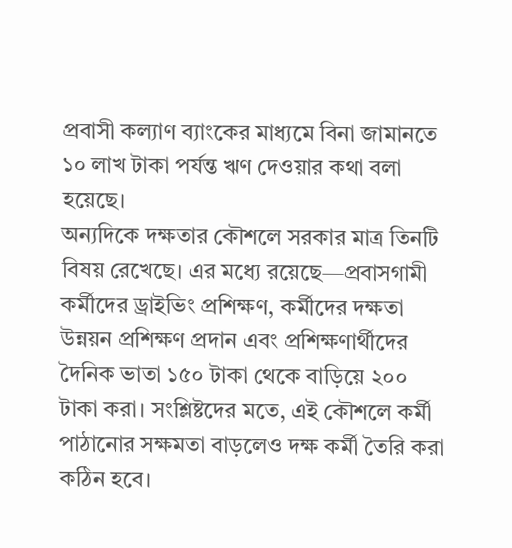প্রবাসী কল্যাণ ব্যাংকের মাধ্যমে বিনা জামানতে ১০ লাখ টাকা পর্যন্ত ঋণ দেওয়ার কথা বলা হয়েছে।
অন্যদিকে দক্ষতার কৌশলে সরকার মাত্র তিনটি বিষয় রেখেছে। এর মধ্যে রয়েছে—প্রবাসগামী কর্মীদের ড্রাইভিং প্রশিক্ষণ, কর্মীদের দক্ষতা উন্নয়ন প্রশিক্ষণ প্রদান এবং প্রশিক্ষণার্থীদের দৈনিক ভাতা ১৫০ টাকা থেকে বাড়িয়ে ২০০ টাকা করা। সংশ্লিষ্টদের মতে, এই কৌশলে কর্মী পাঠানোর সক্ষমতা বাড়লেও দক্ষ কর্মী তৈরি করা কঠিন হবে।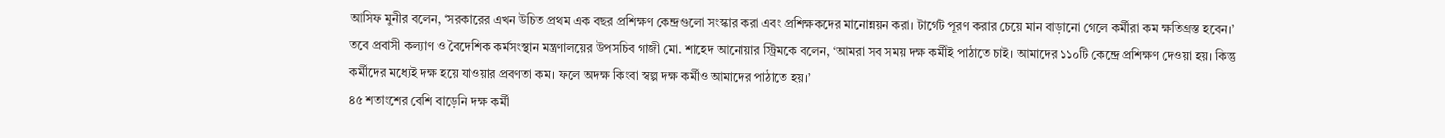আসিফ মুনীর বলেন, ‘সরকারের এখন উচিত প্রথম এক বছর প্রশিক্ষণ কেন্দ্রগুলো সংস্কার করা এবং প্রশিক্ষকদের মানোন্নয়ন করা। টার্গেট পূরণ করার চেয়ে মান বাড়ানো গেলে কর্মীরা কম ক্ষতিগ্রস্ত হবেন।’ তবে প্রবাসী কল্যাণ ও বৈদেশিক কর্মসংস্থান মন্ত্রণালয়ের উপসচিব গাজী মো. শাহেদ আনোয়ার স্ট্রিমকে বলেন, ‘আমরা সব সময় দক্ষ কর্মীই পাঠাতে চাই। আমাদের ১১০টি কেন্দ্রে প্রশিক্ষণ দেওয়া হয়। কিন্তু কর্মীদের মধ্যেই দক্ষ হয়ে যাওয়ার প্রবণতা কম। ফলে অদক্ষ কিংবা স্বল্প দক্ষ কর্মীও আমাদের পাঠাতে হয়।’
৪৫ শতাংশের বেশি বাড়েনি দক্ষ কর্মী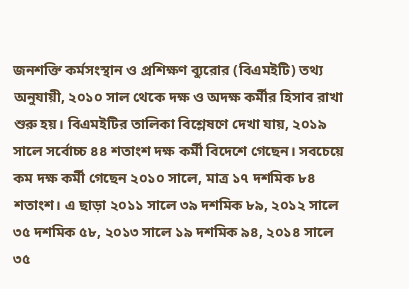জনশক্তি কর্মসংস্থান ও প্রশিক্ষণ ব্যুরোর (বিএমইটি) তথ্য অনুযায়ী, ২০১০ সাল থেকে দক্ষ ও অদক্ষ কর্মীর হিসাব রাখা শুরু হয়। বিএমইটির তালিকা বিশ্লেষণে দেখা যায়, ২০১৯ সালে সর্বোচ্চ ৪৪ শতাংশ দক্ষ কর্মী বিদেশে গেছেন। সবচেয়ে কম দক্ষ কর্মী গেছেন ২০১০ সালে, মাত্র ১৭ দশমিক ৮৪ শতাংশ। এ ছাড়া ২০১১ সালে ৩৯ দশমিক ৮৯, ২০১২ সালে ৩৫ দশমিক ৫৮, ২০১৩ সালে ১৯ দশমিক ৯৪, ২০১৪ সালে ৩৫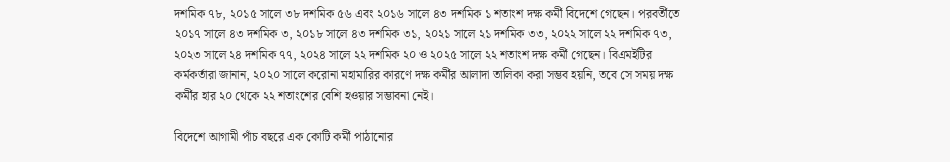দশমিক ৭৮, ২০১৫ সালে ৩৮ দশমিক ৫৬ এবং ২০১৬ সালে ৪৩ দশমিক ১ শতাংশ দক্ষ কর্মী বিদেশে গেছেন। পরবর্তীতে ২০১৭ সালে ৪৩ দশমিক ৩, ২০১৮ সালে ৪৩ দশমিক ৩১, ২০২১ সালে ২১ দশমিক ৩৩, ২০২২ সালে ২২ দশমিক ৭৩, ২০২৩ সালে ২৪ দশমিক ৭৭, ২০২৪ সালে ২২ দশমিক ২০ ও ২০২৫ সালে ২২ শতাংশ দক্ষ কর্মী গেছেন। বিএমইটির কর্মকর্তারা জানান, ২০২০ সালে করোনা মহামারির কারণে দক্ষ কর্মীর আলাদা তালিকা করা সম্ভব হয়নি, তবে সে সময় দক্ষ কর্মীর হার ২০ থেকে ২২ শতাংশের বেশি হওয়ার সম্ভাবনা নেই।

বিদেশে আগামী পাঁচ বছরে এক কোটি কর্মী পাঠানোর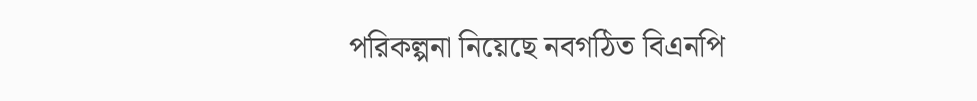পরিকল্পনা নিয়েছে নবগঠিত বিএনপি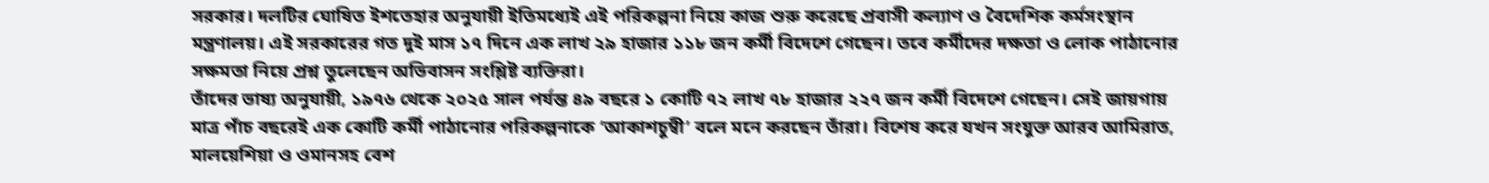সরকার। দলটির ঘোষিত ইশতেহার অনুযায়ী ইতিমধ্যেই এই পরিকল্পনা নিয়ে কাজ শুরু করেছে প্রবাসী কল্যাণ ও বৈদেশিক কর্মসংস্থান মন্ত্রণালয়। এই সরকারের গত দুই মাস ১৭ দিনে এক লাখ ২৯ হাজার ১১৮ জন কর্মী বিদেশে গেছেন। তবে কর্মীদের দক্ষতা ও লোক পাঠানোর সক্ষমতা নিয়ে প্রশ্ন তুলেছেন অভিবাসন সংশ্লিষ্ট ব্যক্তিরা।
তাঁদের ভাষ্য অনুযায়ী, ১৯৭৬ থেকে ২০২৫ সাল পর্যন্ত ৪৯ বছরে ১ কোটি ৭২ লাখ ৭৮ হাজার ২২৭ জন কর্মী বিদেশে গেছেন। সেই জায়গায় মাত্র পাঁচ বছরেই এক কোটি কর্মী পাঠানোর পরিকল্পনাকে ‘আকাশচুম্বী’ বলে মনে করছেন তাঁরা। বিশেষ করে যখন সংযুক্ত আরব আমিরাত, মালয়েশিয়া ও ওমানসহ বেশ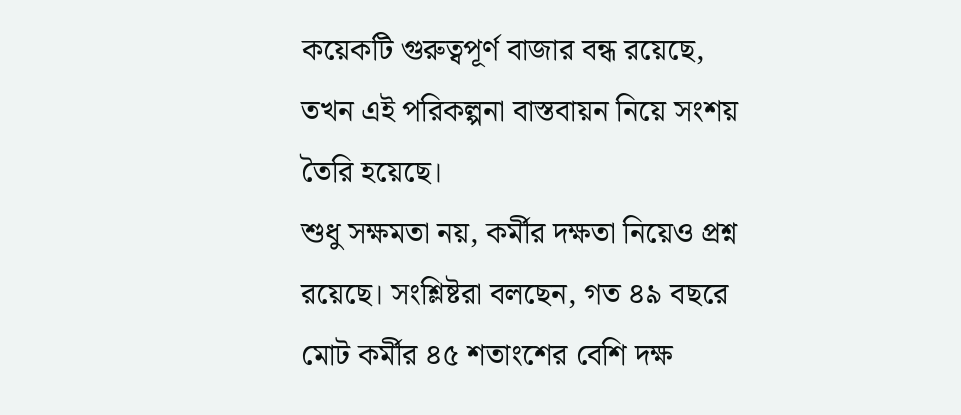কয়েকটি গুরুত্বপূর্ণ বাজার বন্ধ রয়েছে, তখন এই পরিকল্পনা বাস্তবায়ন নিয়ে সংশয় তৈরি হয়েছে।
শুধু সক্ষমতা নয়, কর্মীর দক্ষতা নিয়েও প্রশ্ন রয়েছে। সংশ্লিষ্টরা বলছেন, গত ৪৯ বছরে মোট কর্মীর ৪৫ শতাংশের বেশি দক্ষ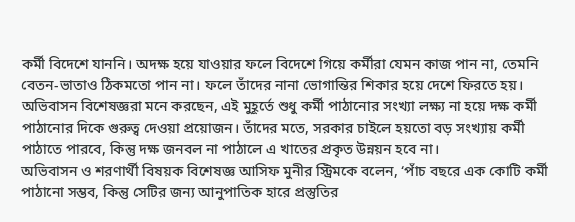কর্মী বিদেশে যাননি। অদক্ষ হয়ে যাওয়ার ফলে বিদেশে গিয়ে কর্মীরা যেমন কাজ পান না, তেমনি বেতন-ভাতাও ঠিকমতো পান না। ফলে তাঁদের নানা ভোগান্তির শিকার হয়ে দেশে ফিরতে হয়। অভিবাসন বিশেষজ্ঞরা মনে করছেন, এই মুহূর্তে শুধু কর্মী পাঠানোর সংখ্যা লক্ষ্য না হয়ে দক্ষ কর্মী পাঠানোর দিকে গুরুত্ব দেওয়া প্রয়োজন। তাঁদের মতে, সরকার চাইলে হয়তো বড় সংখ্যায় কর্মী পাঠাতে পারবে, কিন্তু দক্ষ জনবল না পাঠালে এ খাতের প্রকৃত উন্নয়ন হবে না।
অভিবাসন ও শরণার্থী বিষয়ক বিশেষজ্ঞ আসিফ মুনীর স্ট্রিমকে বলেন, ‘পাঁচ বছরে এক কোটি কর্মী পাঠানো সম্ভব, কিন্তু সেটির জন্য আনুপাতিক হারে প্রস্তুতির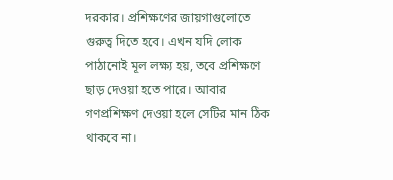দরকার। প্রশিক্ষণের জায়গাগুলোতে গুরুত্ব দিতে হবে। এখন যদি লোক পাঠানোই মূল লক্ষ্য হয়, তবে প্রশিক্ষণে ছাড় দেওয়া হতে পারে। আবার গণপ্রশিক্ষণ দেওয়া হলে সেটির মান ঠিক থাকবে না।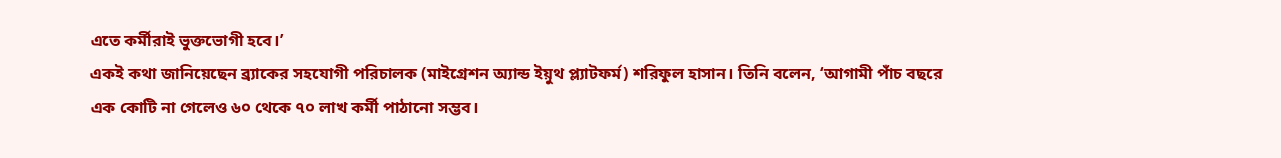এতে কর্মীরাই ভুক্তভোগী হবে।’
একই কথা জানিয়েছেন ব্র্যাকের সহযোগী পরিচালক (মাইগ্রেশন অ্যান্ড ইয়ুথ প্ল্যাটফর্ম) শরিফুল হাসান। তিনি বলেন, ‘আগামী পাঁচ বছরে এক কোটি না গেলেও ৬০ থেকে ৭০ লাখ কর্মী পাঠানো সম্ভব।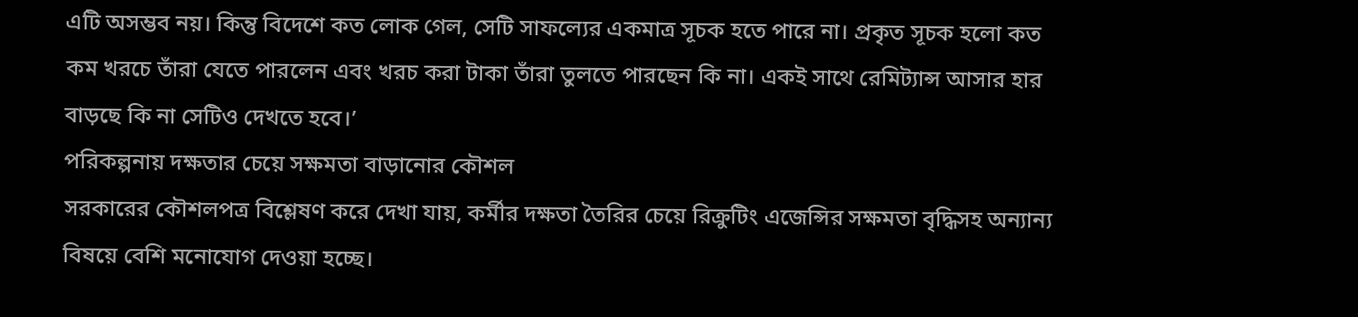এটি অসম্ভব নয়। কিন্তু বিদেশে কত লোক গেল, সেটি সাফল্যের একমাত্র সূচক হতে পারে না। প্রকৃত সূচক হলো কত কম খরচে তাঁরা যেতে পারলেন এবং খরচ করা টাকা তাঁরা তুলতে পারছেন কি না। একই সাথে রেমিট্যান্স আসার হার বাড়ছে কি না সেটিও দেখতে হবে।’
পরিকল্পনায় দক্ষতার চেয়ে সক্ষমতা বাড়ানোর কৌশল
সরকারের কৌশলপত্র বিশ্লেষণ করে দেখা যায়, কর্মীর দক্ষতা তৈরির চেয়ে রিক্রুটিং এজেন্সির সক্ষমতা বৃদ্ধিসহ অন্যান্য বিষয়ে বেশি মনোযোগ দেওয়া হচ্ছে।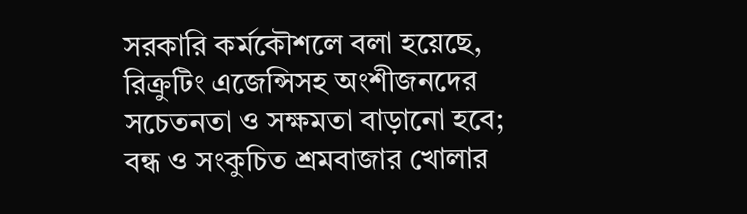সরকারি কর্মকৌশলে বলা হয়েছে, রিক্রুটিং এজেন্সিসহ অংশীজনদের সচেতনতা ও সক্ষমতা বাড়ানো হবে; বন্ধ ও সংকুচিত শ্রমবাজার খোলার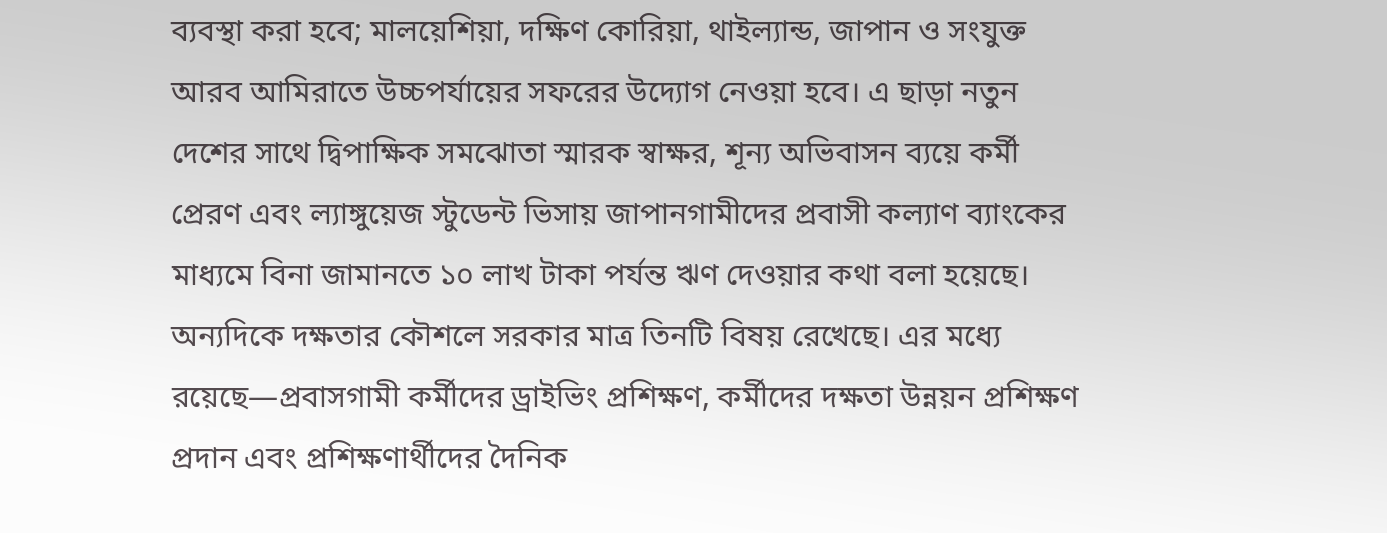ব্যবস্থা করা হবে; মালয়েশিয়া, দক্ষিণ কোরিয়া, থাইল্যান্ড, জাপান ও সংযুক্ত আরব আমিরাতে উচ্চপর্যায়ের সফরের উদ্যোগ নেওয়া হবে। এ ছাড়া নতুন দেশের সাথে দ্বিপাক্ষিক সমঝোতা স্মারক স্বাক্ষর, শূন্য অভিবাসন ব্যয়ে কর্মী প্রেরণ এবং ল্যাঙ্গুয়েজ স্টুডেন্ট ভিসায় জাপানগামীদের প্রবাসী কল্যাণ ব্যাংকের মাধ্যমে বিনা জামানতে ১০ লাখ টাকা পর্যন্ত ঋণ দেওয়ার কথা বলা হয়েছে।
অন্যদিকে দক্ষতার কৌশলে সরকার মাত্র তিনটি বিষয় রেখেছে। এর মধ্যে রয়েছে—প্রবাসগামী কর্মীদের ড্রাইভিং প্রশিক্ষণ, কর্মীদের দক্ষতা উন্নয়ন প্রশিক্ষণ প্রদান এবং প্রশিক্ষণার্থীদের দৈনিক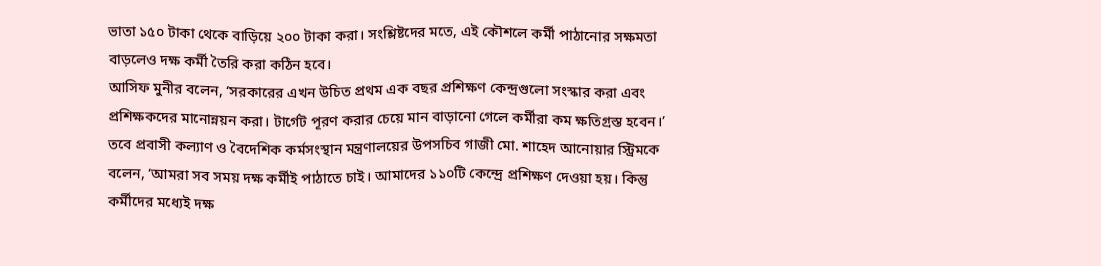ভাতা ১৫০ টাকা থেকে বাড়িয়ে ২০০ টাকা করা। সংশ্লিষ্টদের মতে, এই কৌশলে কর্মী পাঠানোর সক্ষমতা বাড়লেও দক্ষ কর্মী তৈরি করা কঠিন হবে।
আসিফ মুনীর বলেন, ‘সরকারের এখন উচিত প্রথম এক বছর প্রশিক্ষণ কেন্দ্রগুলো সংস্কার করা এবং প্রশিক্ষকদের মানোন্নয়ন করা। টার্গেট পূরণ করার চেয়ে মান বাড়ানো গেলে কর্মীরা কম ক্ষতিগ্রস্ত হবেন।’ তবে প্রবাসী কল্যাণ ও বৈদেশিক কর্মসংস্থান মন্ত্রণালয়ের উপসচিব গাজী মো. শাহেদ আনোয়ার স্ট্রিমকে বলেন, ‘আমরা সব সময় দক্ষ কর্মীই পাঠাতে চাই। আমাদের ১১০টি কেন্দ্রে প্রশিক্ষণ দেওয়া হয়। কিন্তু কর্মীদের মধ্যেই দক্ষ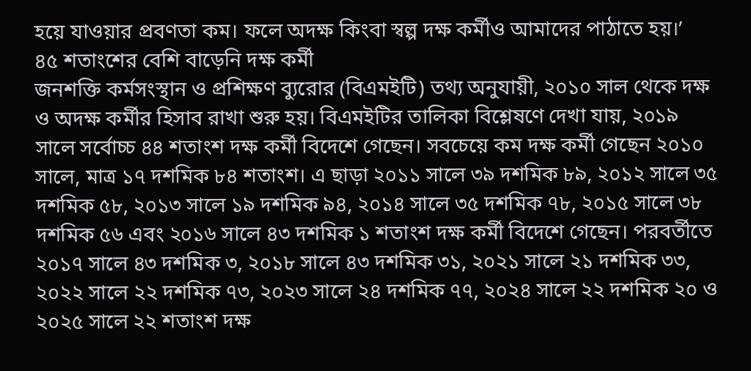হয়ে যাওয়ার প্রবণতা কম। ফলে অদক্ষ কিংবা স্বল্প দক্ষ কর্মীও আমাদের পাঠাতে হয়।’
৪৫ শতাংশের বেশি বাড়েনি দক্ষ কর্মী
জনশক্তি কর্মসংস্থান ও প্রশিক্ষণ ব্যুরোর (বিএমইটি) তথ্য অনুযায়ী, ২০১০ সাল থেকে দক্ষ ও অদক্ষ কর্মীর হিসাব রাখা শুরু হয়। বিএমইটির তালিকা বিশ্লেষণে দেখা যায়, ২০১৯ সালে সর্বোচ্চ ৪৪ শতাংশ দক্ষ কর্মী বিদেশে গেছেন। সবচেয়ে কম দক্ষ কর্মী গেছেন ২০১০ সালে, মাত্র ১৭ দশমিক ৮৪ শতাংশ। এ ছাড়া ২০১১ সালে ৩৯ দশমিক ৮৯, ২০১২ সালে ৩৫ দশমিক ৫৮, ২০১৩ সালে ১৯ দশমিক ৯৪, ২০১৪ সালে ৩৫ দশমিক ৭৮, ২০১৫ সালে ৩৮ দশমিক ৫৬ এবং ২০১৬ সালে ৪৩ দশমিক ১ শতাংশ দক্ষ কর্মী বিদেশে গেছেন। পরবর্তীতে ২০১৭ সালে ৪৩ দশমিক ৩, ২০১৮ সালে ৪৩ দশমিক ৩১, ২০২১ সালে ২১ দশমিক ৩৩, ২০২২ সালে ২২ দশমিক ৭৩, ২০২৩ সালে ২৪ দশমিক ৭৭, ২০২৪ সালে ২২ দশমিক ২০ ও ২০২৫ সালে ২২ শতাংশ দক্ষ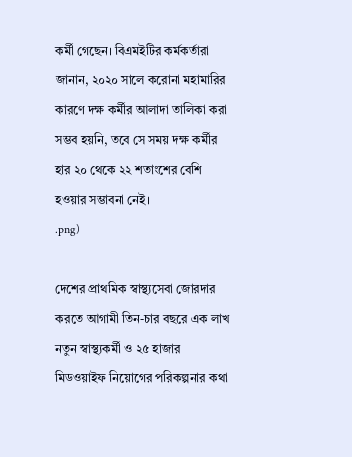কর্মী গেছেন। বিএমইটির কর্মকর্তারা জানান, ২০২০ সালে করোনা মহামারির কারণে দক্ষ কর্মীর আলাদা তালিকা করা সম্ভব হয়নি, তবে সে সময় দক্ষ কর্মীর হার ২০ থেকে ২২ শতাংশের বেশি হওয়ার সম্ভাবনা নেই।
.png)

দেশের প্রাথমিক স্বাস্থ্যসেবা জোরদার করতে আগামী তিন-চার বছরে এক লাখ নতুন স্বাস্থ্যকর্মী ও ২৫ হাজার মিডওয়াইফ নিয়োগের পরিকল্পনার কথা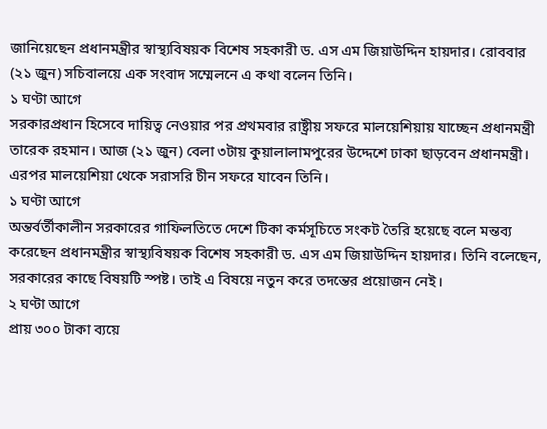জানিয়েছেন প্রধানমন্ত্রীর স্বাস্থ্যবিষয়ক বিশেষ সহকারী ড. এস এম জিয়াউদ্দিন হায়দার। রোববার (২১ জুন) সচিবালয়ে এক সংবাদ সম্মেলনে এ কথা বলেন তিনি।
১ ঘণ্টা আগে
সরকারপ্রধান হিসেবে দায়িত্ব নেওয়ার পর প্রথমবার রাষ্ট্রীয় সফরে মালয়েশিয়ায় যাচ্ছেন প্রধানমন্ত্রী তারেক রহমান। আজ (২১ জুন) বেলা ৩টায় কুয়ালালামপুরের উদ্দেশে ঢাকা ছাড়বেন প্রধানমন্ত্রী। এরপর মালয়েশিয়া থেকে সরাসরি চীন সফরে যাবেন তিনি।
১ ঘণ্টা আগে
অন্তর্বর্তীকালীন সরকারের গাফিলতিতে দেশে টিকা কর্মসূচিতে সংকট তৈরি হয়েছে বলে মন্তব্য করেছেন প্রধানমন্ত্রীর স্বাস্থ্যবিষয়ক বিশেষ সহকারী ড. এস এম জিয়াউদ্দিন হায়দার। তিনি বলেছেন, সরকারের কাছে বিষয়টি স্পষ্ট। তাই এ বিষয়ে নতুন করে তদন্তের প্রয়োজন নেই।
২ ঘণ্টা আগে
প্রায় ৩০০ টাকা ব্যয়ে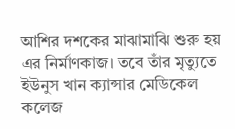আশির দশকের মাঝামাঝি শুরু হয় এর নির্মাণকাজ। তবে তাঁর মৃত্যুতে ইউনুস খান ক্যান্সার মেডিকেল কলেজ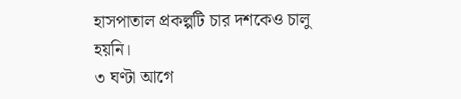হাসপাতাল প্রকল্পটি চার দশকেও চালু হয়নি।
৩ ঘণ্টা আগে